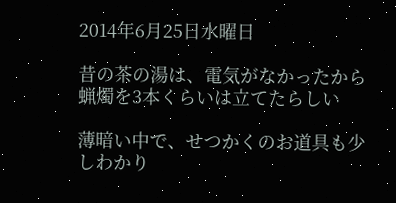2014年6月25日水曜日

昔の茶の湯は、電気がなかったから蝋燭を3本くらいは立てたらしい

薄暗い中で、せつかくのお道具も少しわかり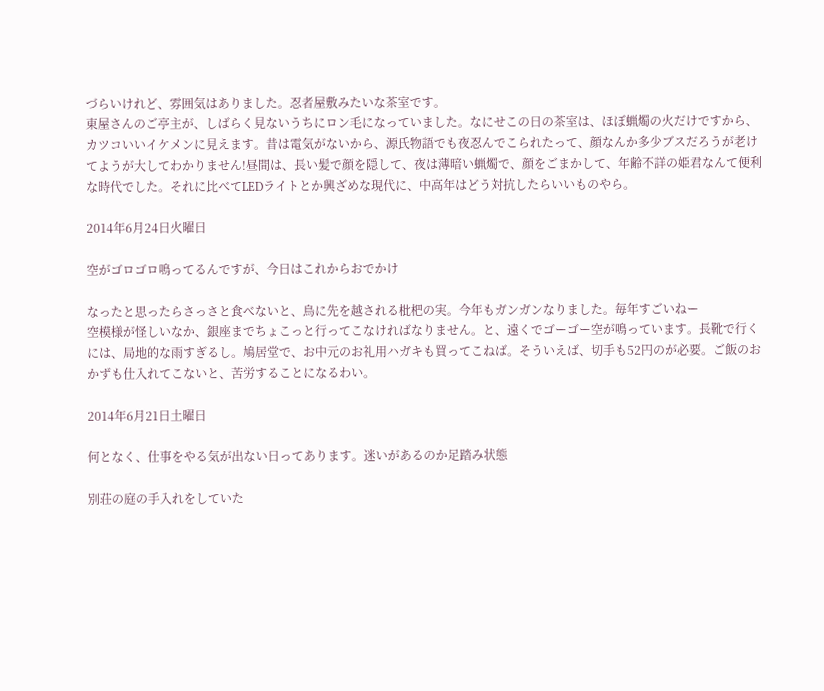づらいけれど、雰囲気はありました。忍者屋敷みたいな茶室です。
東屋さんのご亭主が、しばらく見ないうちにロン毛になっていました。なにせこの日の茶室は、ほぼ蝋燭の火だけですから、カツコいいイケメンに見えます。昔は電気がないから、源氏物語でも夜忍んでこられたって、顔なんか多少ブスだろうが老けてようが大してわかりません!昼間は、長い髪で顔を隠して、夜は薄暗い蝋燭で、顔をごまかして、年齢不詳の姫君なんて便利な時代でした。それに比べてLEDライトとか興ざめな現代に、中高年はどう対抗したらいいものやら。

2014年6月24日火曜日

空がゴロゴロ鳴ってるんですが、今日はこれからおでかけ

なったと思ったらさっさと食べないと、鳥に先を越される枇杷の実。今年もガンガンなりました。毎年すごいねー
空模様が怪しいなか、銀座までちょこっと行ってこなければなりません。と、遠くでゴーゴー空が鳴っています。長靴で行くには、局地的な雨すぎるし。鳩居堂で、お中元のお礼用ハガキも買ってこねば。そういえば、切手も52円のが必要。ご飯のおかずも仕入れてこないと、苦労することになるわい。

2014年6月21日土曜日

何となく、仕事をやる気が出ない日ってあります。迷いがあるのか足踏み状態

別荘の庭の手入れをしていた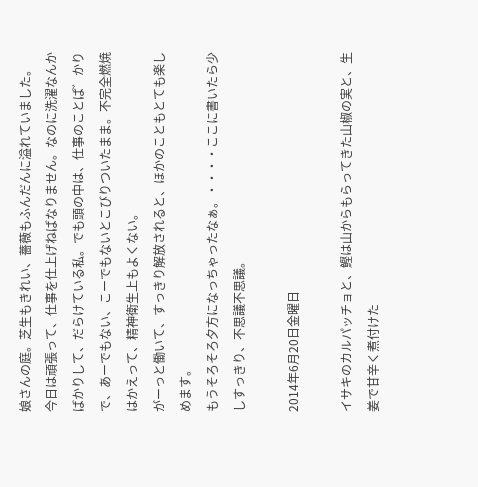娘さんの庭。芝生もきれい、薔薇もふんだんに溢れていました。
今日は頑張って、仕事を仕上げねばなりません。なのに洗濯なんかばかりして、だらけている私。でも頭の中は、仕事のことぱ゛かりで、あーでもない、こーでもないとこびりついたまま。不完全燃焼はかえって、精神衛生上もよくない。
がーっと働いて、すっきり解放されると、ほかのこともとても楽しめます。
もうそろそろ夕方になっちゃったなぁ。・・・・ここに書いたら少しすっきり、不思議不思議。

2014年6月20日金曜日

イサキのカルパッチョと、鰹は山からもらってきた山椒の実と、生姜で甘辛く煮付けた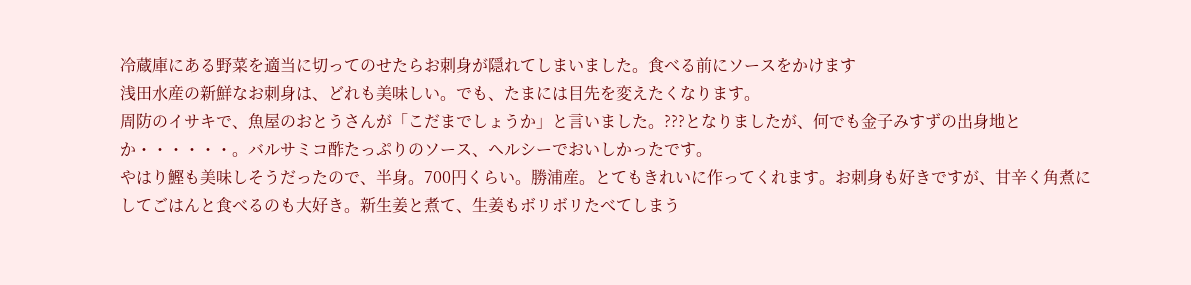冷蔵庫にある野菜を適当に切ってのせたらお刺身が隠れてしまいました。食べる前にソースをかけます
浅田水産の新鮮なお刺身は、どれも美味しい。でも、たまには目先を変えたくなります。
周防のイサキで、魚屋のおとうさんが「こだまでしょうか」と言いました。???となりましたが、何でも金子みすずの出身地とか・・・・・・。バルサミコ酢たっぷりのソース、ヘルシーでおいしかったです。
やはり鰹も美味しそうだったので、半身。700円くらい。勝浦産。とてもきれいに作ってくれます。お刺身も好きですが、甘辛く角煮にしてごはんと食べるのも大好き。新生姜と煮て、生姜もボリボリたべてしまう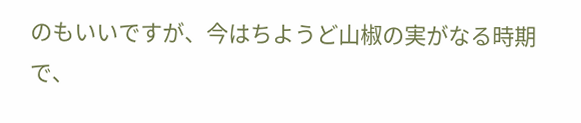のもいいですが、今はちようど山椒の実がなる時期で、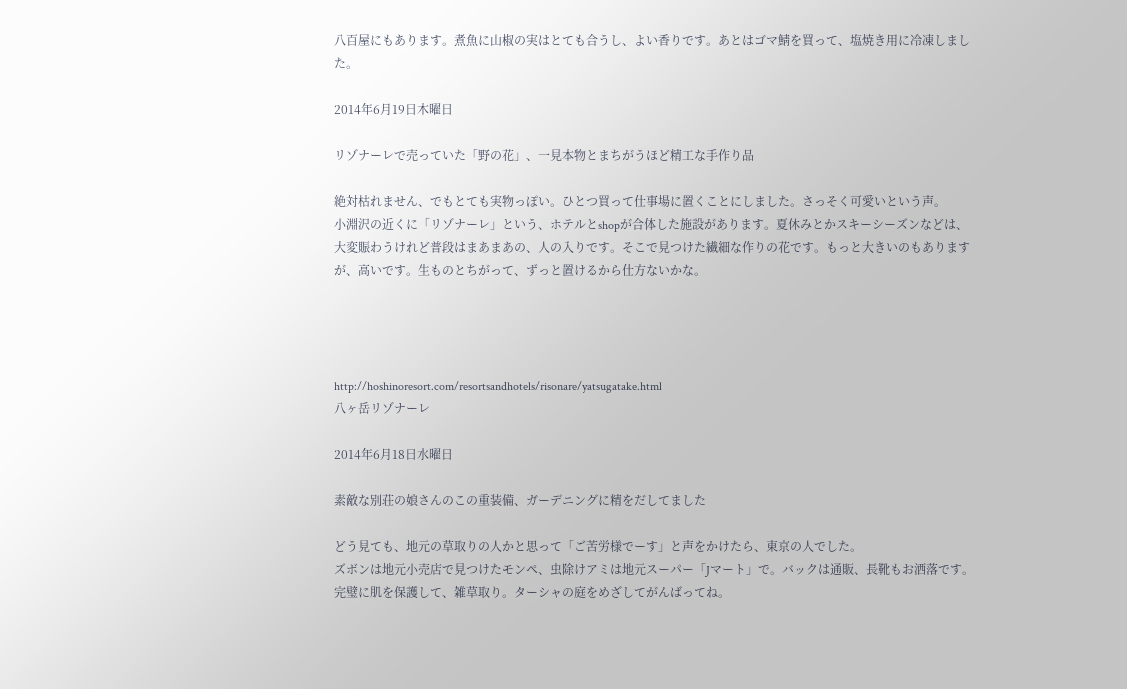八百屋にもあります。煮魚に山椒の実はとても合うし、よい香りです。あとはゴマ鯖を買って、塩焼き用に冷凍しました。

2014年6月19日木曜日

リゾナーレで売っていた「野の花」、一見本物とまちがうほど精工な手作り品

絶対枯れません、でもとても実物っぽい。ひとつ買って仕事場に置くことにしました。さっそく可愛いという声。
小淵沢の近くに「リゾナーレ」という、ホテルとshopが合体した施設があります。夏休みとかスキーシーズンなどは、大変賑わうけれど普段はまあまあの、人の入りです。そこで見つけた繊細な作りの花です。もっと大きいのもありますが、高いです。生ものとちがって、ずっと置けるから仕方ないかな。




http://hoshinoresort.com/resortsandhotels/risonare/yatsugatake.html
八ヶ岳リゾナーレ

2014年6月18日水曜日

素敵な別荘の娘さんのこの重装備、ガーデニングに精をだしてました

どう見ても、地元の草取りの人かと思って「ご苦労様でーす」と声をかけたら、東京の人でした。
ズボンは地元小売店で見つけたモンペ、虫除けアミは地元スーパー「Jマート」で。バックは通販、長靴もお洒落です。完璧に肌を保護して、雑草取り。ターシャの庭をめざしてがんばってね。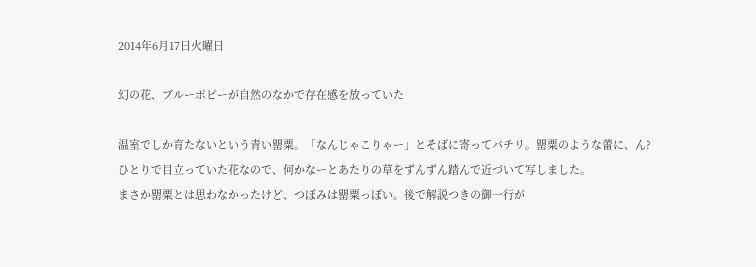2014年6月17日火曜日

幻の花、ブルーポピーが自然のなかで存在感を放っていた

温室でしか育たないという青い罌粟。「なんじゃこりゃー」とそばに寄ってパチリ。罌粟のような蕾に、ん?
ひとりで目立っていた花なので、何かなーとあたりの草をずんずん踏んで近づいて写しました。
まさか罌粟とは思わなかったけど、つぼみは罌粟っぽい。後で解説つきの御一行が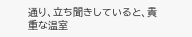通り、立ち聞きしていると、貴重な温室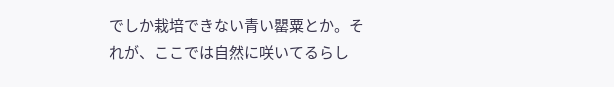でしか栽培できない青い罌粟とか。それが、ここでは自然に咲いてるらし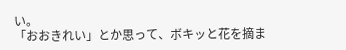い。
「おおきれい」とか思って、ボキッと花を摘ま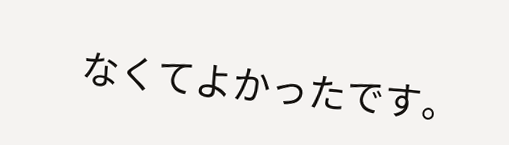なくてよかったです。